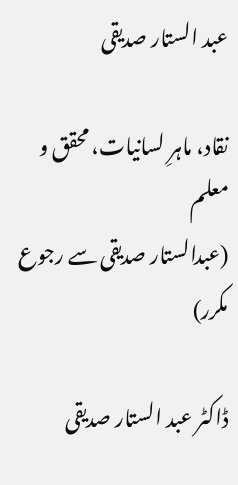عبد الستار صدیقی

نقاد، ماہرِ لسانیات، محقق و معلم
(عبدالستار صدیقی سے رجوع مکرر)

ڈاکٹر عبد الستار صدیقی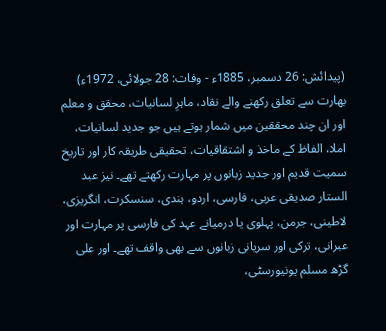(پیدائش: 26 دسمبر، 1885ء - وفات: 28 جولائی، 1972ء) بھارت سے تعلق رکھنے والے نقاد، ماہرِ لسانیات، محقق و معلم اور ان چند محققین میں شمار ہوتے ہیں جو جدید لسانیات، املا، الفاظ کے ماخذ و اشتقاقیات، تحقیقی طریقہ کار اور تاریخ سمیت قدیم اور جدید زبانوں پر مہارت رکھتے تھے۔ نیز عبد الستار صدیقی عربی، فارسی، اردو، ہندی، سنسکرت، انگریزی، لاطینی، جرمن، پہلوی یا درمیانے عہد کی فارسی پر مہارت اور عبرانی، ترکی اور سریانی زبانوں سے بھی واقف تھے۔ اور علی گڑھ مسلم یونیورسٹی،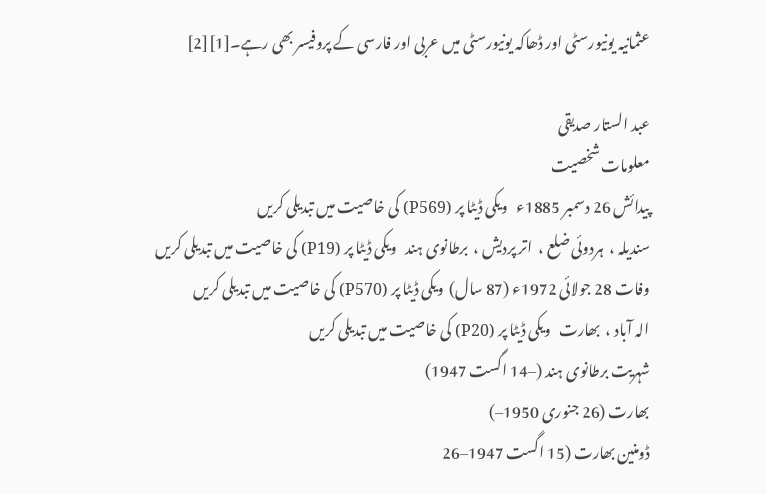عثمانیہ یونیورسٹی اور ڈھاکہ یونیورسٹی میں عربی اور فارسی کے پروفیسر بھی رہے۔[1][2]

عبد الستار صدیقی
معلومات شخصیت
پیدائش 26 دسمبر 1885ء   ویکی ڈیٹا پر (P569) کی خاصیت میں تبدیلی کریں
سندیلہ ،  ہردوئی ضلع ،  اتر پردیش ،  برطانوی ہند   ویکی ڈیٹا پر (P19) کی خاصیت میں تبدیلی کریں
وفات 28 جولائی 1972ء (87 سال)  ویکی ڈیٹا پر (P570) کی خاصیت میں تبدیلی کریں
الہ آباد ،  بھارت   ویکی ڈیٹا پر (P20) کی خاصیت میں تبدیلی کریں
شہریت برطانوی ہند (–14 اگست 1947)
بھارت (26 جنوری 1950–)
ڈومنین بھارت (15 اگست 1947–26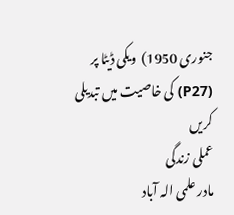جنوری 1950)  ویکی ڈیٹا پر (P27) کی خاصیت میں تبدیلی کریں
عملی زندگی
مادر علمی الہ آباد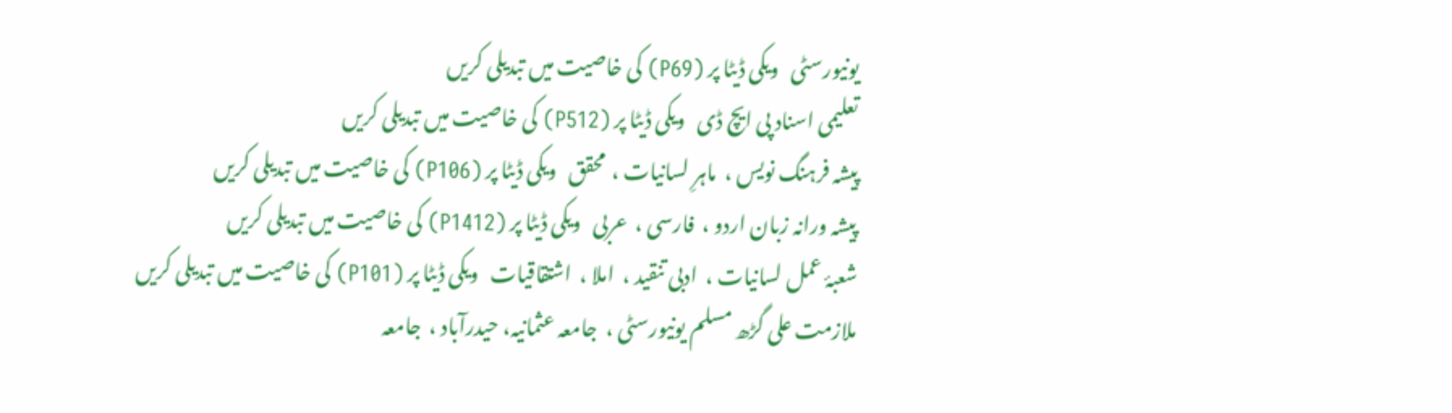یونیورسٹی   ویکی ڈیٹا پر (P69) کی خاصیت میں تبدیلی کریں
تعلیمی اسناد پی ایچ ڈی   ویکی ڈیٹا پر (P512) کی خاصیت میں تبدیلی کریں
پیشہ فرہنگ نویس ،  ماہرِ لسانیات ،  محقق   ویکی ڈیٹا پر (P106) کی خاصیت میں تبدیلی کریں
پیشہ ورانہ زبان اردو ،  فارسی ،  عربی   ویکی ڈیٹا پر (P1412) کی خاصیت میں تبدیلی کریں
شعبۂ عمل لسانيات ،  ادبی تنقید ،  املا ،  اشتقاقیات   ویکی ڈیٹا پر (P101) کی خاصیت میں تبدیلی کریں
ملازمت علی گڑھ مسلم یونیورسٹی ،  جامعہ عثمانیہ، حیدرآباد ،  جامعہ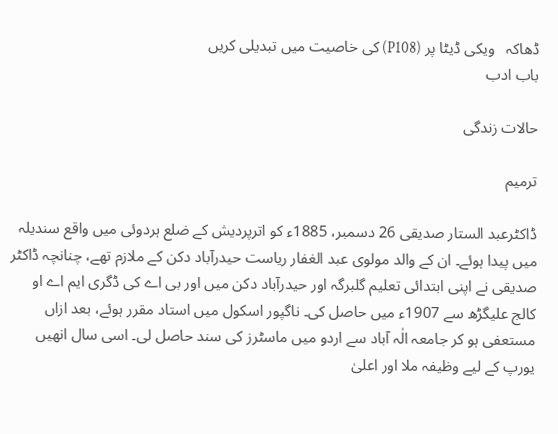ڈھاکہ   ویکی ڈیٹا پر (P108) کی خاصیت میں تبدیلی کریں
باب ادب

حالات زندگی

ترمیم

ڈاکٹرعبد الستار صدیقی 26 دسمبر، 1885ء کو اترپردیش کے ضلع ہردوئی میں واقع سندیلہ میں پیدا ہوئے۔ ان کے والد مولوی عبد الغفار ریاست حیدرآباد دکن کے ملازم تھے، چنانچہ ڈاکٹر صدیقی نے اپنی ابتدائی تعلیم گلبرگہ اور حیدرآباد دکن میں اور بی اے کی ڈگری ایم اے او کالج علیگڑھ سے 1907ء میں حاصل کی۔ ناگپور اسکول میں استاد مقرر ہوئے، بعد ازاں مستعفی ہو کر جامعہ الٰہ آباد سے اردو میں ماسٹرز کی سند حاصل لی۔ اسی سال انھیں یورپ کے لیے وظیفہ ملا اور اعلیٰ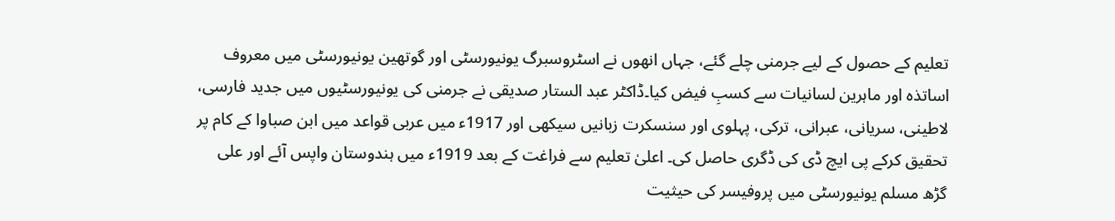تعلیم کے حصول کے لیے جرمنی چلے گئے، جہاں انھوں نے اسٹروسبرگ یونیورسٹی اور گوتھین یونیورسٹی میں معروف اساتذہ اور ماہرین لسانیات سے کسبِ فیض کیا۔ڈاکٹر عبد الستار صدیقی نے جرمنی کی یونیورسٹیوں میں جدید فارسی، لاطینی، سریانی، عبرانی، ترکی، پہلوی اور سنسکرت زبانیں سیکھی اور 1917ء میں عربی قواعد میں ابن صباوا کے کام پر تحقیق کرکے پی ایچ ڈی کی ڈگری حاصل کی۔ اعلیٰ تعلیم سے فراغت کے بعد 1919ء میں ہندوستان واپس آئے اور علی گڑھ مسلم یونیورسٹی میں پروفیسر کی حیثیت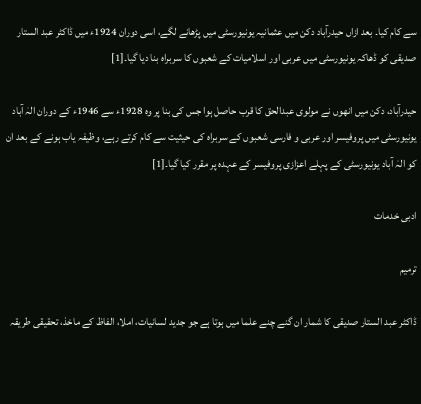سے کام کیا۔ بعد ازاں حیدرآباد دکن میں عثمانیہ یونیورسٹی میں پڑھانے لگے، اسی دوران 1924ء میں ڈاکٹر عبد الستار صدیقی کو ڈھاکہ یونیورسٹی میں عربی اور اسلامیات کے شعبوں کا سربراہ بنا دیا گیا۔[1]

حیدرآباد، دکن میں انھوں نے مولوی عبدالحق کا قرب حاصل ہوا جس کی بنا پر وہ 1928ء سے 1946ء کے دوران الہٰ آباد یونیورسٹی میں پروفیسر اور عربی و فارسی شعبوں کے سربراہ کی حیثیت سے کام کرتے رہے، وظیفہ یاب ہونے کے بعد ان کو الہٰ آباد یونیورسٹی کے پہلے اعزازی پروفیسر کے عہدہ پر مقرر کیا گیا۔[1]

ادبی خدمات

ترمیم

ڈاکٹر عبد الستار صدیقی کا شمار ان گنے چنے علما میں ہوتا ہے جو جدید لسانیات، املا، الفاظ کے ماخذ، تحقیقی طریقہ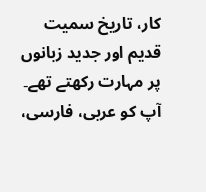کار، تاریخ سمیت قدیم اور جدید زبانوں پر مہارت رکھتے تھے۔ آپ کو عربی، فارسی،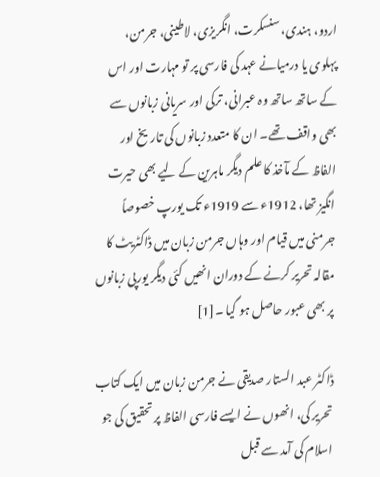اردو، ہندی، سنسکرت، انگریزی، لاطینی، جرمن، پہلوی یا درمیانے عہد کی فارسی پر تو مہارت اور اس کے ساتھ ساتھ وہ عبرانی، ترکی اور سریانی زبانوں سے بھی واقف تھے۔ ان کا متعدد زبانوں کی تاریخ اور الفاظ کے مآخذ کا علم دیگر ماہرین کے لیے بھی حیرت انگیز تھا، 1912ء سے 1919ء تک یورپ خصوصاً جرمنی میں قیام اور وہاں جرمن زبان میں ڈاکٹریٹ کا مقالہ تحریر کرنے کے دوران انھیں کئی دیگر یورپی زبانوں پر بھی عبور حاصل ہو گیا ۔[1]

ڈاکٹر عبد الستار صدیقی نے جرمن زبان میں ایک کتاب تحریر کی، انھوں نے ایسے فارسی الفاظ پر تحقیق کی جو اسلام کی آمد سے قبل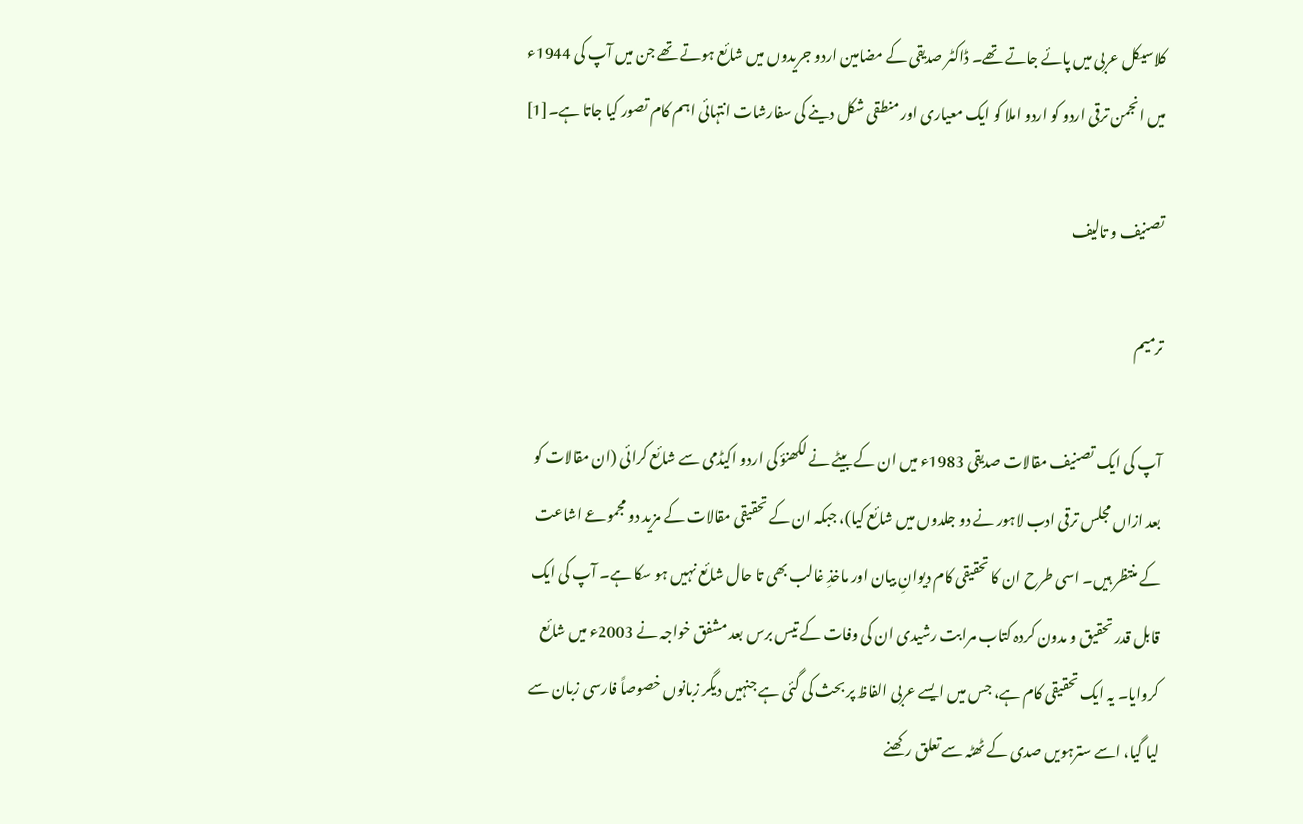کلاسیکل عربی میں پائے جاتے تھے۔ ڈاکٹر صدیقی کے مضامین اردو جریدوں میں شائع ہوتے تھے جن میں آپ کی 1944ء میں انجمن ترقی اردو کو اردو املا کو ایک معیاری اور منطقی شکل دینے کی سفارشات انتہائی اہم کام تصور کیا جاتا ہے۔[1]

تصنیف و تالیف

ترمیم

آپ کی ایک تصنیف مقالات صدیقی 1983ء میں ان کے بیٹے نے لکھنؤ کی اردو اکیڈمی سے شائع کرائی (ان مقالات کو بعد ازاں مجلس ترقی ادب لاہور نے دو جلدوں میں شائع کیا)، جبکہ ان کے تحقیقی مقالات کے مزید دو مجموعے اشاعت کے منتظر ہیں۔ اسی طرح ان کا تحقیقی کام دیوانِ بیان اور ماخذِ غالب بھی تا حال شائع نہیں ہو سکا ہے۔ آپ کی ایک قابل قدر تحقیق و مدون کردہ کتاب مرابت رشیدی ان کی وفات کے تیس برس بعد مشفق خواجہ نے 2003ء میں شائع کروایا۔ یہ ایک تحقیقی کام ہے، جس میں ایسے عربی الفاظ پر بحث کی گئی ہے جنہیں دیگر زبانوں خصوصاً فارسی زبان سے لیا گیا، اسے سترہویں صدی کے ٹھٹہ سے تعلق رکھنے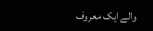والے ایک معروف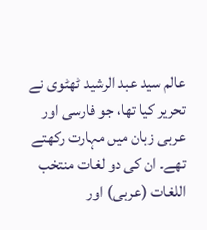عالم سید عبد الرشید ٹھٹوی نے تحریر کیا تھا، جو فارسی اور عربی زبان میں مہارت رکھتے تھے۔ ان کی دو لغات منتخب اللغات (عربی) اور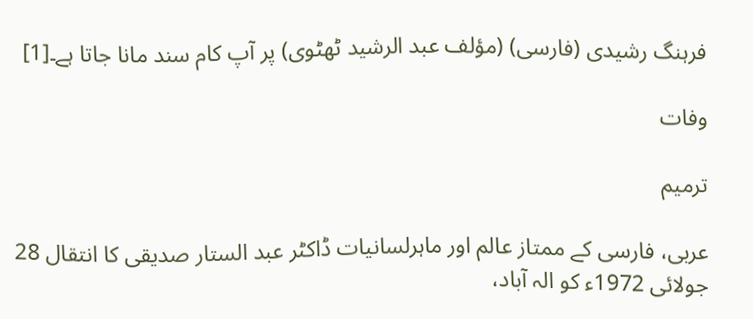فرہنگ رشیدی (فارسی) (مؤلف عبد الرشید ٹھٹوی) پر آپ کام سند مانا جاتا ہے۔[1]

وفات

ترمیم

عربی، فارسی کے ممتاز عالم اور ماہرلسانیات ڈاکٹر عبد الستار صدیقی کا انتقال 28 جولائی 1972ء کو الہ آباد،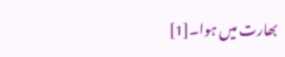بھارت میں ہوا۔[1]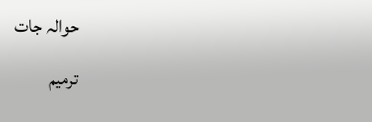حوالہ جات

ترمیم